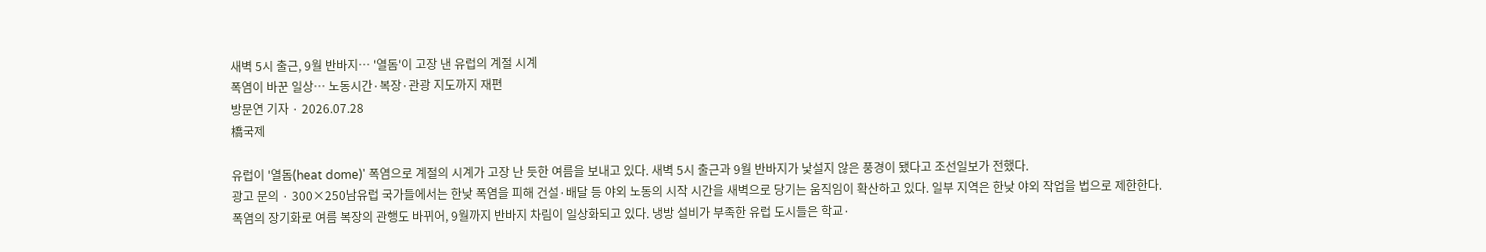새벽 5시 출근, 9월 반바지… '열돔'이 고장 낸 유럽의 계절 시계
폭염이 바꾼 일상… 노동시간·복장·관광 지도까지 재편
방문연 기자 · 2026.07.28
橋국제

유럽이 '열돔(heat dome)' 폭염으로 계절의 시계가 고장 난 듯한 여름을 보내고 있다. 새벽 5시 출근과 9월 반바지가 낯설지 않은 풍경이 됐다고 조선일보가 전했다.
광고 문의 · 300×250남유럽 국가들에서는 한낮 폭염을 피해 건설·배달 등 야외 노동의 시작 시간을 새벽으로 당기는 움직임이 확산하고 있다. 일부 지역은 한낮 야외 작업을 법으로 제한한다.
폭염의 장기화로 여름 복장의 관행도 바뀌어, 9월까지 반바지 차림이 일상화되고 있다. 냉방 설비가 부족한 유럽 도시들은 학교·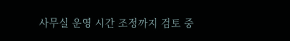사무실 운영 시간 조정까지 검토 중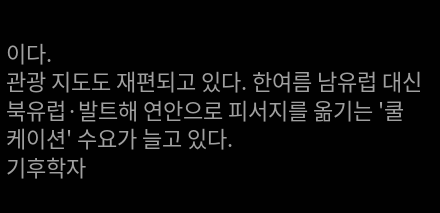이다.
관광 지도도 재편되고 있다. 한여름 남유럽 대신 북유럽·발트해 연안으로 피서지를 옮기는 '쿨케이션' 수요가 늘고 있다.
기후학자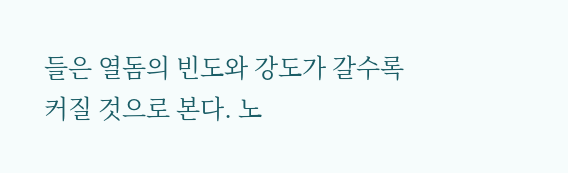들은 열돔의 빈도와 강도가 갈수록 커질 것으로 본다. 노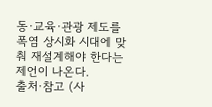동·교육·관광 제도를 폭염 상시화 시대에 맞춰 재설계해야 한다는 제언이 나온다.
출처·참고 (사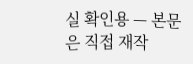실 확인용 — 본문은 직접 재작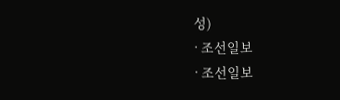성)
· 조선일보
· 조선일보